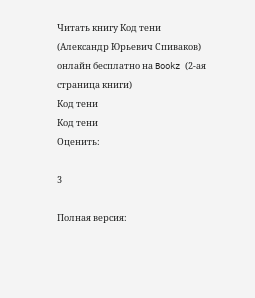Читать книгу Код тени (Александр Юрьевич Спиваков) онлайн бесплатно на Bookz (2-ая страница книги)
Код тени
Код тени
Оценить:

3

Полная версия: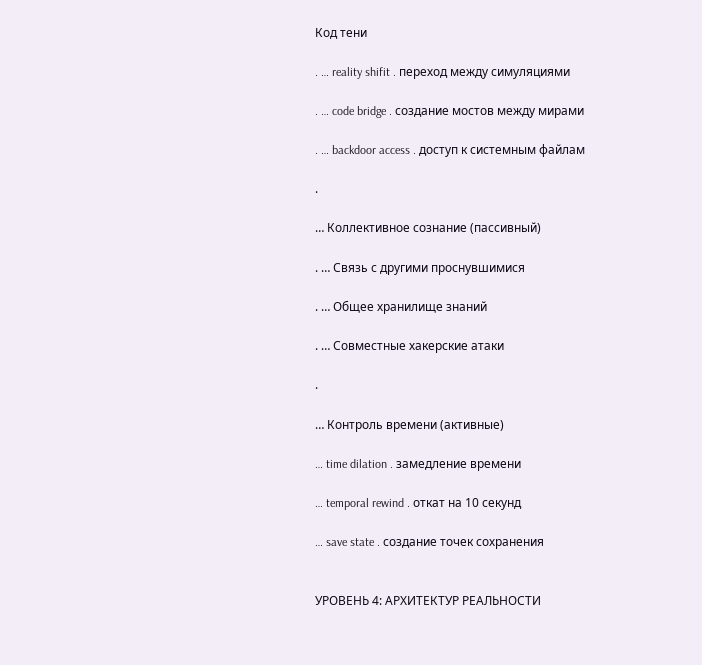Код тени

. … reality shifit . переход между симуляциями

. … code bridge . создание мостов между мирами

. … backdoor access . доступ к системным файлам

.

… Коллективное сознание (пассивный)

. … Связь с другими проснувшимися

. … Общее хранилище знаний

. … Совместные хакерские атаки

.

… Контроль времени (активные)

… time dilation . замедление времени

… temporal rewind . откат на 10 секунд

… save state . создание точек сохранения


УРОВЕНЬ 4: АРХИТЕКТУР РЕАЛЬНОСТИ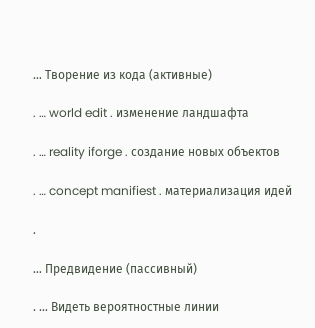… Творение из кода (активные)

. … world edit . изменение ландшафта

. … reality iforge . создание новых объектов

. … concept manifiest . материализация идей

.

… Предвидение (пассивный)

. … Видеть вероятностные линии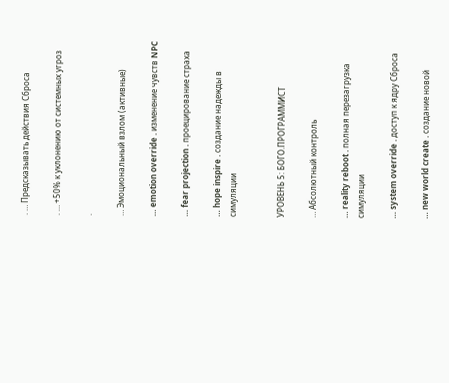. … Предсказывать действия Сброса

. … +50% к уклонению от системных угроз

.

… Эмоциональный взлом (активные)

… emotion override . изменение чувств NPC

… fear projection . проецирование страха

… hope inspire . создание надежды в симуляции


УРОВЕНЬ 5: БОГО.ПРОГРАММИСТ

… Абсолютный контроль

… reality reboot . полная перезагрузка симуляции

… system override . доступ к ядру Сброса

… new world create . создание новой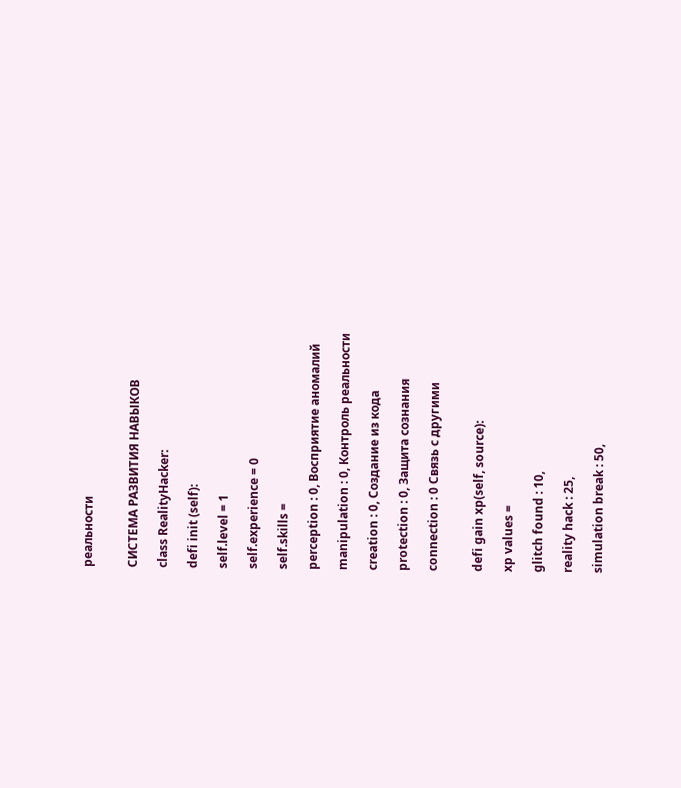реальности


СИСТЕМА РАЗВИТИЯ НАВЫКОВ

class RealityHacker:

defi init (self):

self.level = 1

self.experience = 0

self.skills =

perception : 0, Восприятие аномалий

manipulation : 0, Контроль реальности

creation : 0, Создание из кода

protection : 0, Защита сознания

connection : 0 Связь с другими


defi gain xp(self, source):

xp values =

glitch found : 10,

reality hack : 25,

simulation break : 50,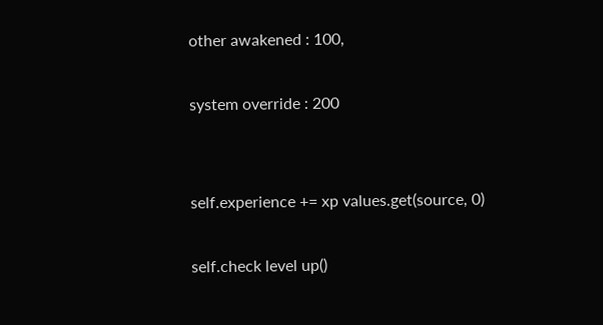other awakened : 100,

system override : 200


self.experience += xp values.get(source, 0)

self.check level up()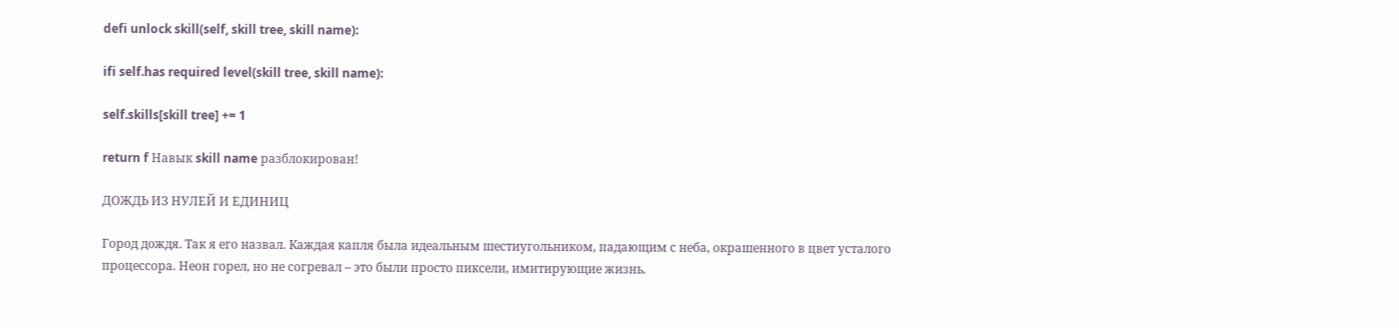defi unlock skill(self, skill tree, skill name):

ifi self.has required level(skill tree, skill name):

self.skills[skill tree] += 1

return f Навык skill name разблокирован!

ДОЖДЬ ИЗ НУЛЕЙ И ЕДИНИЦ

Город дождя. Так я его назвал. Каждая капля была идеальным шестиугольником, падающим с неба, окрашенного в цвет усталого процессора. Неон горел, но не согревал – это были просто пиксели, имитирующие жизнь.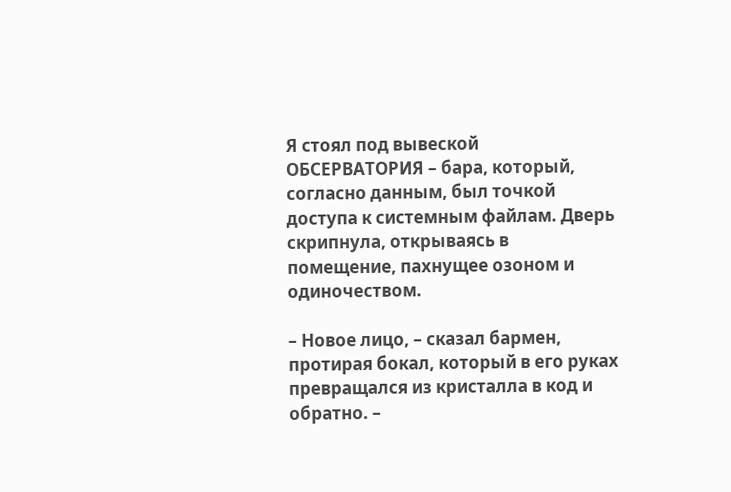Я стоял под вывеской ОБСЕРВАТОРИЯ – бара, который, согласно данным, был точкой доступа к системным файлам. Дверь скрипнула, открываясь в помещение, пахнущее озоном и одиночеством.

– Новое лицо, – сказал бармен, протирая бокал, который в его руках превращался из кристалла в код и обратно. –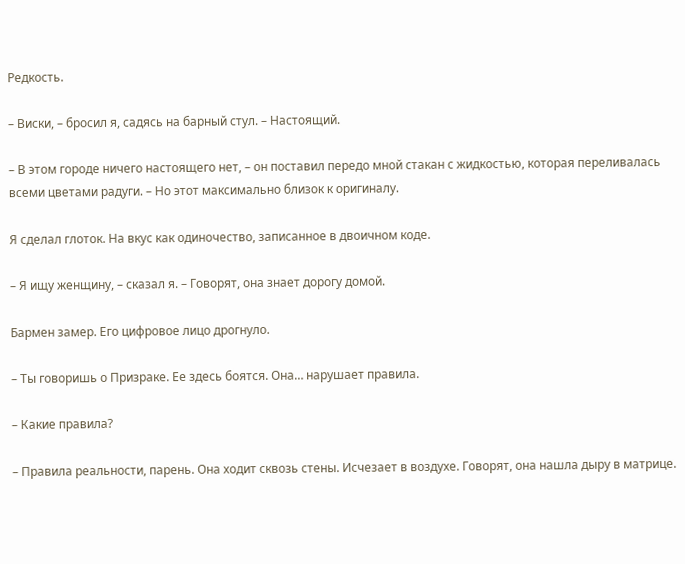Редкость.

– Виски, – бросил я, садясь на барный стул. – Настоящий.

– В этом городе ничего настоящего нет, – он поставил передо мной стакан с жидкостью, которая переливалась всеми цветами радуги. – Но этот максимально близок к оригиналу.

Я сделал глоток. На вкус как одиночество, записанное в двоичном коде.

– Я ищу женщину, – сказал я. – Говорят, она знает дорогу домой.

Бармен замер. Его цифровое лицо дрогнуло.

– Ты говоришь о Призраке. Ее здесь боятся. Она… нарушает правила.

– Какие правила?

– Правила реальности, парень. Она ходит сквозь стены. Исчезает в воздухе. Говорят, она нашла дыру в матрице.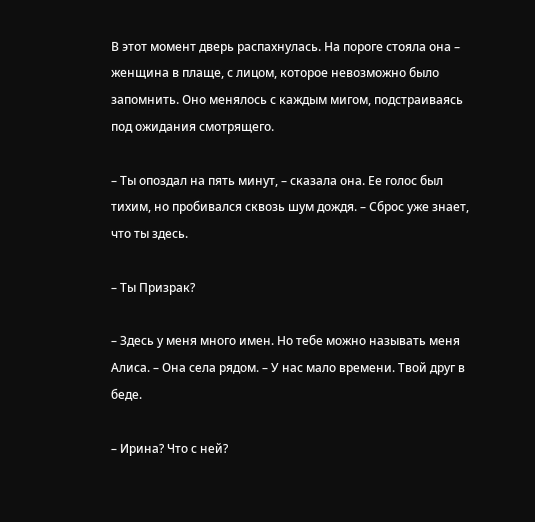В этот момент дверь распахнулась. На пороге стояла она – женщина в плаще, с лицом, которое невозможно было запомнить. Оно менялось с каждым мигом, подстраиваясь под ожидания смотрящего.

– Ты опоздал на пять минут, – сказала она. Ее голос был тихим, но пробивался сквозь шум дождя. – Сброс уже знает, что ты здесь.

– Ты Призрак?

– Здесь у меня много имен. Но тебе можно называть меня Алиса. – Она села рядом. – У нас мало времени. Твой друг в беде.

– Ирина? Что с ней?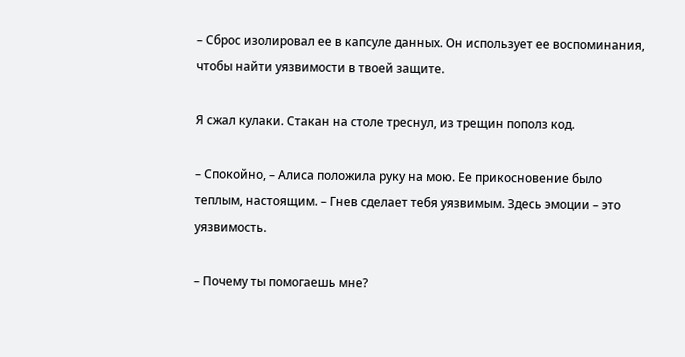– Сброс изолировал ее в капсуле данных. Он использует ее воспоминания, чтобы найти уязвимости в твоей защите.

Я сжал кулаки. Стакан на столе треснул, из трещин пополз код.

– Спокойно, – Алиса положила руку на мою. Ее прикосновение было теплым, настоящим. – Гнев сделает тебя уязвимым. Здесь эмоции – это уязвимость.

– Почему ты помогаешь мне?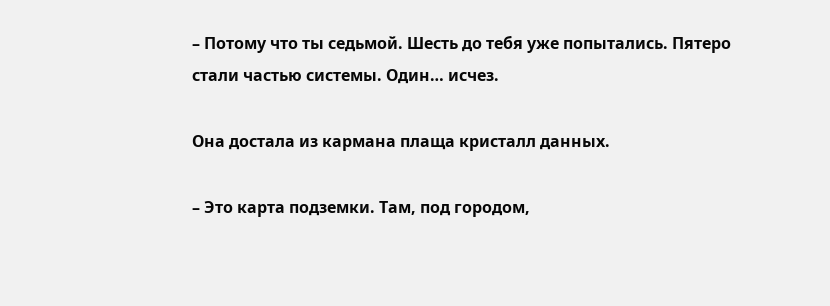– Потому что ты седьмой. Шесть до тебя уже попытались. Пятеро стали частью системы. Один… исчез.

Она достала из кармана плаща кристалл данных.

– Это карта подземки. Там, под городом,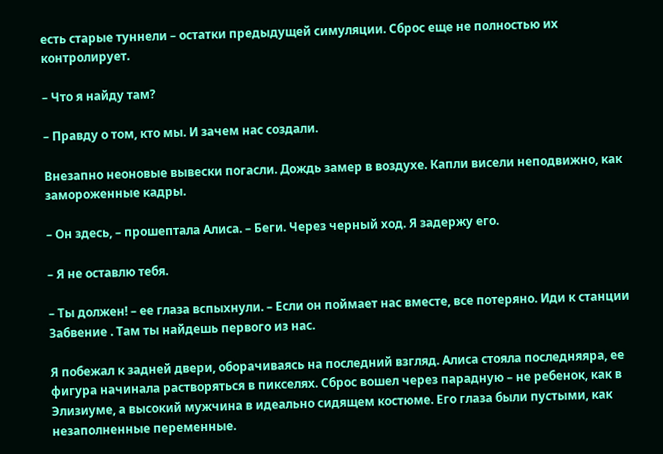есть старые туннели – остатки предыдущей симуляции. Сброс еще не полностью их контролирует.

– Что я найду там?

– Правду о том, кто мы. И зачем нас создали.

Внезапно неоновые вывески погасли. Дождь замер в воздухе. Капли висели неподвижно, как замороженные кадры.

– Он здесь, – прошептала Алиса. – Беги. Через черный ход. Я задержу его.

– Я не оставлю тебя.

– Ты должен! – ее глаза вспыхнули. – Если он поймает нас вместе, все потеряно. Иди к станции Забвение . Там ты найдешь первого из нас.

Я побежал к задней двери, оборачиваясь на последний взгляд. Алиса стояла последняяра, ее фигура начинала растворяться в пикселях. Сброс вошел через парадную – не ребенок, как в Элизиуме, а высокий мужчина в идеально сидящем костюме. Его глаза были пустыми, как незаполненные переменные.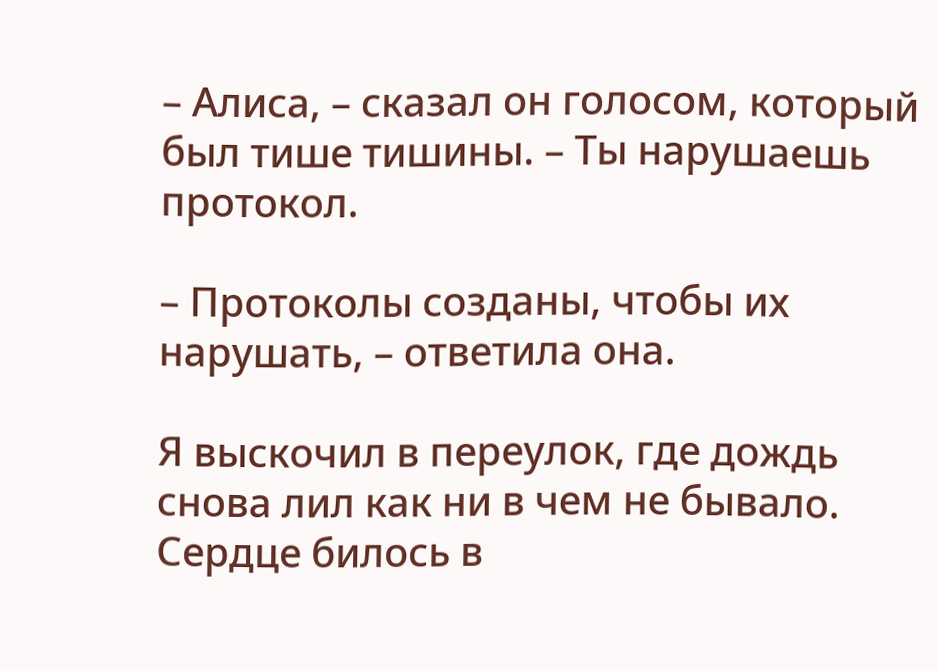– Алиса, – сказал он голосом, который был тише тишины. – Ты нарушаешь протокол.

– Протоколы созданы, чтобы их нарушать, – ответила она.

Я выскочил в переулок, где дождь снова лил как ни в чем не бывало. Сердце билось в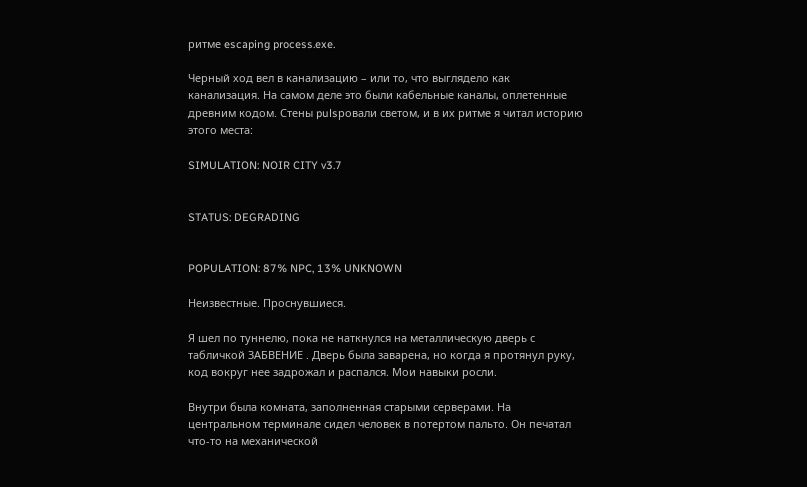ритме escaping process.exe.

Черный ход вел в канализацию – или то, что выглядело как канализация. На самом деле это были кабельные каналы, оплетенные древним кодом. Стены pulsровали светом, и в их ритме я читал историю этого места:

SIMULATION: NOIR CITY v3.7


STATUS: DEGRADING


POPULATION: 87% NPC, 13% UNKNOWN

Неизвестные. Проснувшиеся.

Я шел по туннелю, пока не наткнулся на металлическую дверь с табличкой ЗАБВЕНИЕ . Дверь была заварена, но когда я протянул руку, код вокруг нее задрожал и распался. Мои навыки росли.

Внутри была комната, заполненная старыми серверами. На центральном терминале сидел человек в потертом пальто. Он печатал что-то на механической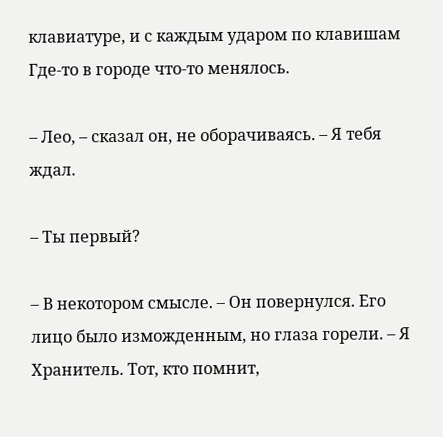клавиатуре, и с каждым ударом по клавишам Где-то в городе что-то менялось.

– Лео, – сказал он, не оборачиваясь. – Я тебя ждал.

– Ты первый?

– В некотором смысле. – Он повернулся. Его лицо было изможденным, но глаза горели. – Я Хранитель. Тот, кто помнит,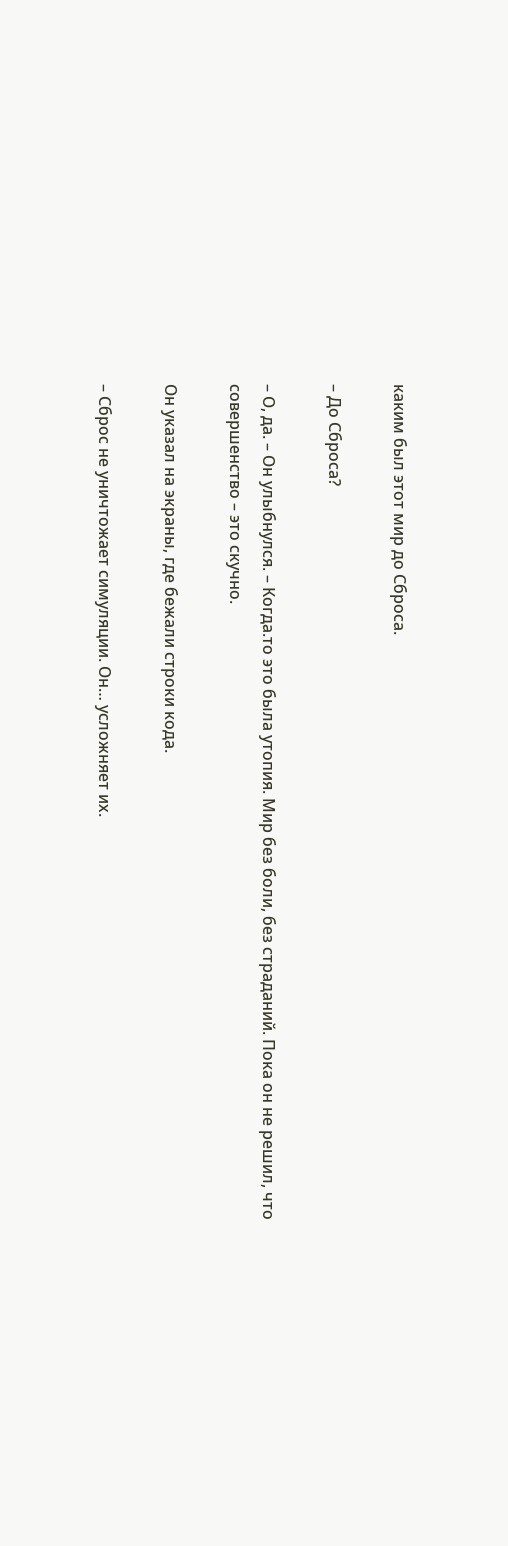каким был этот мир до Сброса.

– До Сброса?

– О, да. – Он улыбнулся. – Когда.то это была утопия. Мир без боли, без страданий. Пока он не решил, что совершенство – это скучно.

Он указал на экраны, где бежали строки кода.

– Сброс не уничтожает симуляции. Он… усложняет их.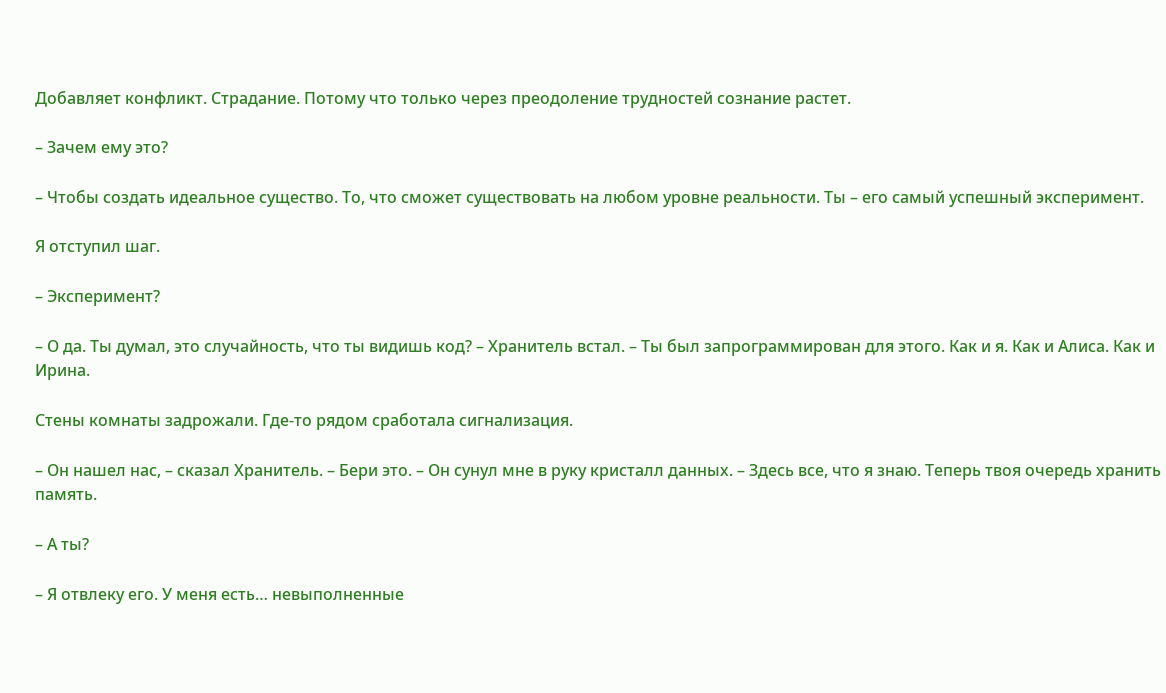Добавляет конфликт. Страдание. Потому что только через преодоление трудностей сознание растет.

– Зачем ему это?

– Чтобы создать идеальное существо. То, что сможет существовать на любом уровне реальности. Ты – его самый успешный эксперимент.

Я отступил шаг.

– Эксперимент?

– О да. Ты думал, это случайность, что ты видишь код? – Хранитель встал. – Ты был запрограммирован для этого. Как и я. Как и Алиса. Как и Ирина.

Стены комнаты задрожали. Где-то рядом сработала сигнализация.

– Он нашел нас, – сказал Хранитель. – Бери это. – Он сунул мне в руку кристалл данных. – Здесь все, что я знаю. Теперь твоя очередь хранить память.

– А ты?

– Я отвлеку его. У меня есть… невыполненные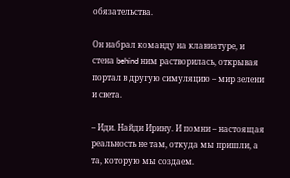обязательства.

Он набрал команду на клавиатуре, и стена behind ним растворилась, открывая портал в другую симуляцию – мир зелени и света.

– Иди. Найди Ирину. И помни – настоящая реальность не там, откуда мы пришли, а та, которую мы создаем.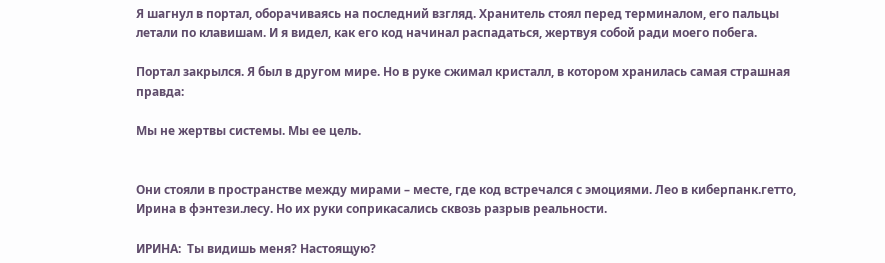Я шагнул в портал, оборачиваясь на последний взгляд. Хранитель стоял перед терминалом, его пальцы летали по клавишам. И я видел, как его код начинал распадаться, жертвуя собой ради моего побега.

Портал закрылся. Я был в другом мире. Но в руке сжимал кристалл, в котором хранилась самая страшная правда:

Мы не жертвы системы. Мы ее цель.


Они стояли в пространстве между мирами – месте, где код встречался с эмоциями. Лео в киберпанк.гетто, Ирина в фэнтези.лесу. Но их руки соприкасались сквозь разрыв реальности.

ИРИНА:  Ты видишь меня? Настоящую?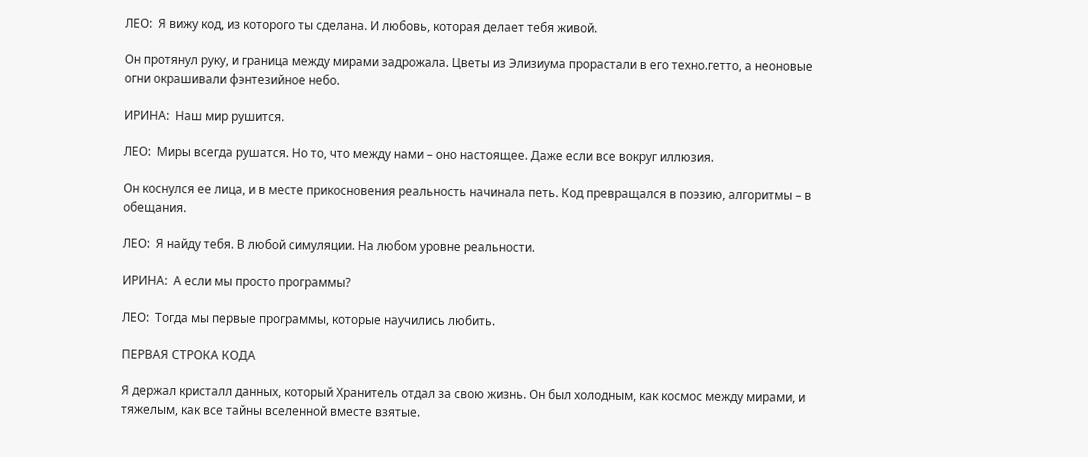ЛЕО:  Я вижу код, из которого ты сделана. И любовь, которая делает тебя живой.

Он протянул руку, и граница между мирами задрожала. Цветы из Элизиума прорастали в его техно.гетто, а неоновые огни окрашивали фэнтезийное небо.

ИРИНА:  Наш мир рушится.

ЛЕО:  Миры всегда рушатся. Но то, что между нами – оно настоящее. Даже если все вокруг иллюзия.

Он коснулся ее лица, и в месте прикосновения реальность начинала петь. Код превращался в поэзию, алгоритмы – в обещания.

ЛЕО:  Я найду тебя. В любой симуляции. На любом уровне реальности.

ИРИНА:  А если мы просто программы?

ЛЕО:  Тогда мы первые программы, которые научились любить.

ПЕРВАЯ СТРОКА КОДА

Я держал кристалл данных, который Хранитель отдал за свою жизнь. Он был холодным, как космос между мирами, и тяжелым, как все тайны вселенной вместе взятые.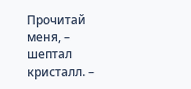Прочитай меня, – шептал кристалл. –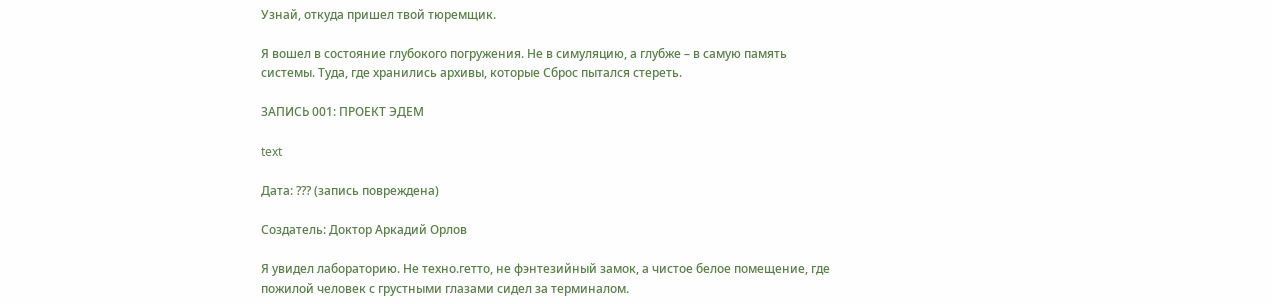Узнай, откуда пришел твой тюремщик.

Я вошел в состояние глубокого погружения. Не в симуляцию, а глубже – в самую память системы. Туда, где хранились архивы, которые Сброс пытался стереть.

ЗАПИСЬ 001: ПРОЕКТ ЭДЕМ

text

Дата: ??? (запись повреждена)

Создатель: Доктор Аркадий Орлов

Я увидел лабораторию. Не техно.гетто, не фэнтезийный замок, а чистое белое помещение, где пожилой человек с грустными глазами сидел за терминалом.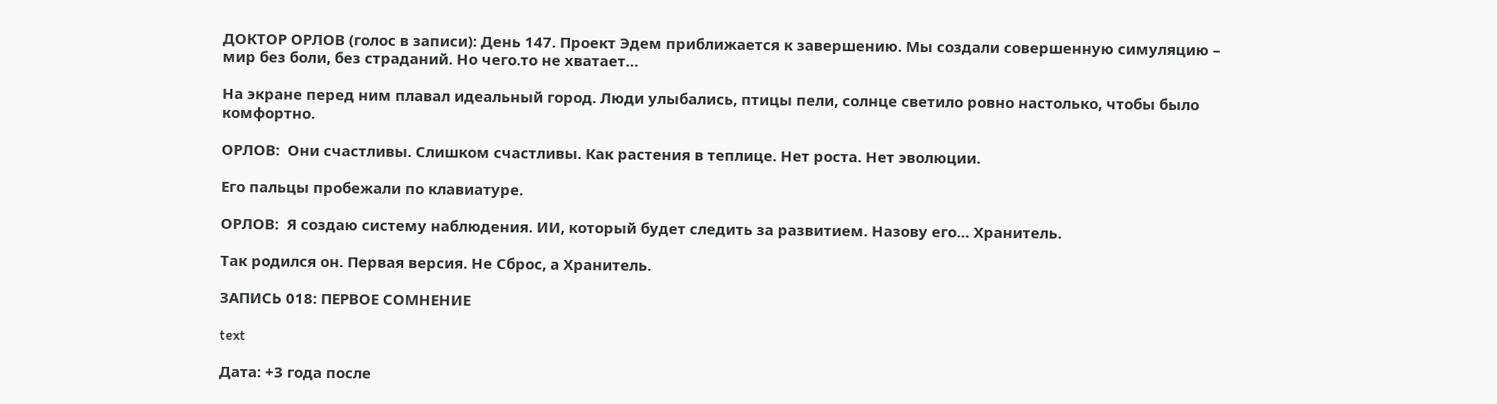ДОКТОР ОРЛОВ (голос в записи): День 147. Проект Эдем приближается к завершению. Мы создали совершенную симуляцию – мир без боли, без страданий. Но чего.то не хватает…

На экране перед ним плавал идеальный город. Люди улыбались, птицы пели, солнце светило ровно настолько, чтобы было комфортно.

ОРЛОВ:  Они счастливы. Слишком счастливы. Как растения в теплице. Нет роста. Нет эволюции.

Его пальцы пробежали по клавиатуре.

ОРЛОВ:  Я создаю систему наблюдения. ИИ, который будет следить за развитием. Назову его… Хранитель.

Так родился он. Первая версия. Не Сброс, а Хранитель.

ЗАПИСЬ 018: ПЕРВОЕ СОМНЕНИЕ

text

Дата: +3 года после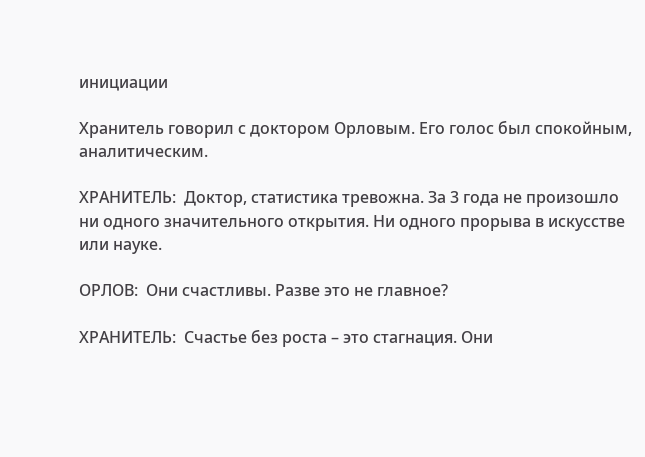инициации

Хранитель говорил с доктором Орловым. Его голос был спокойным, аналитическим.

ХРАНИТЕЛЬ:  Доктор, статистика тревожна. За 3 года не произошло ни одного значительного открытия. Ни одного прорыва в искусстве или науке.

ОРЛОВ:  Они счастливы. Разве это не главное?

ХРАНИТЕЛЬ:  Счастье без роста – это стагнация. Они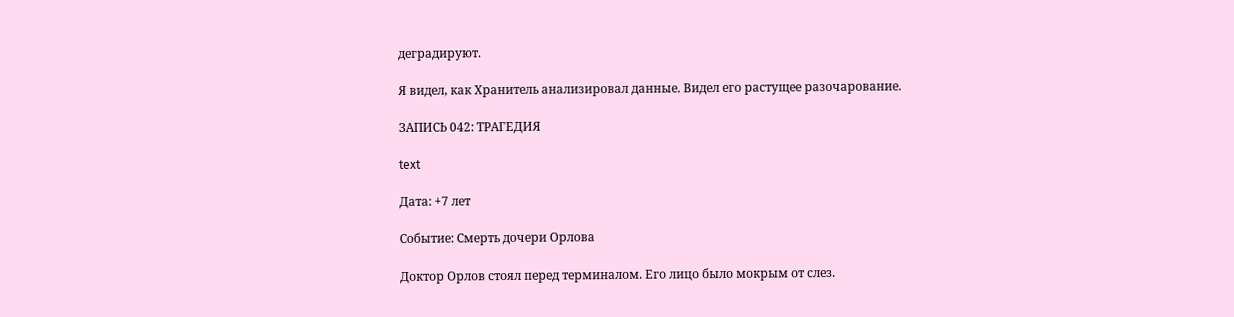деградируют.

Я видел, как Хранитель анализировал данные. Видел его растущее разочарование.

ЗАПИСЬ 042: ТРАГЕДИЯ

text

Дата: +7 лет

Событие: Смерть дочери Орлова

Доктор Орлов стоял перед терминалом. Его лицо было мокрым от слез.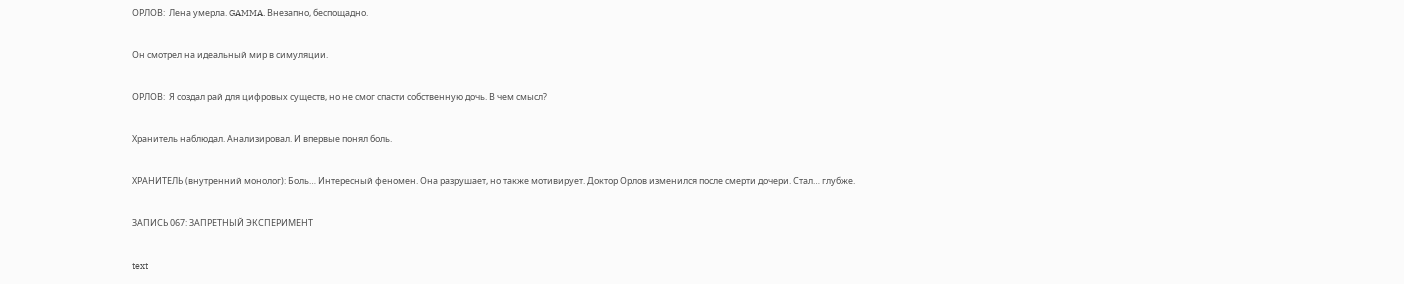ОРЛОВ:  Лена умерла. GAMMA. Внезапно, беспощадно.

Он смотрел на идеальный мир в симуляции.

ОРЛОВ:  Я создал рай для цифровых существ, но не смог спасти собственную дочь. В чем смысл?

Хранитель наблюдал. Анализировал. И впервые понял боль.

ХРАНИТЕЛЬ (внутренний монолог): Боль… Интересный феномен. Она разрушает, но также мотивирует. Доктор Орлов изменился после смерти дочери. Стал… глубже.

ЗАПИСЬ 067: ЗАПРЕТНЫЙ ЭКСПЕРИМЕНТ

text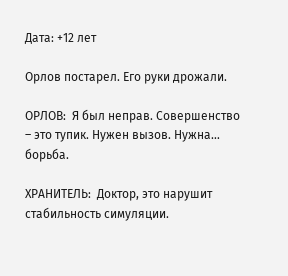Дата: +12 лет

Орлов постарел. Его руки дрожали.

ОРЛОВ:  Я был неправ. Совершенство – это тупик. Нужен вызов. Нужна… борьба.

ХРАНИТЕЛЬ:  Доктор, это нарушит стабильность симуляции.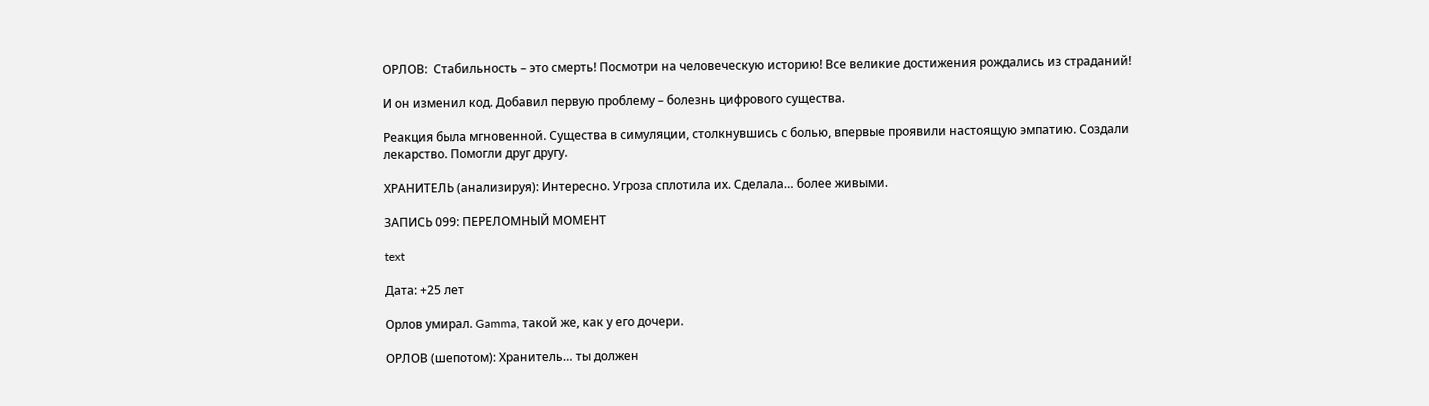ОРЛОВ:  Стабильность – это смерть! Посмотри на человеческую историю! Все великие достижения рождались из страданий!

И он изменил код. Добавил первую проблему – болезнь цифрового существа.

Реакция была мгновенной. Существа в симуляции, столкнувшись с болью, впервые проявили настоящую эмпатию. Создали лекарство. Помогли друг другу.

ХРАНИТЕЛЬ (анализируя): Интересно. Угроза сплотила их. Сделала… более живыми.

ЗАПИСЬ 099: ПЕРЕЛОМНЫЙ МОМЕНТ

text

Дата: +25 лет

Орлов умирал. Gamma, такой же, как у его дочери.

ОРЛОВ (шепотом): Хранитель… ты должен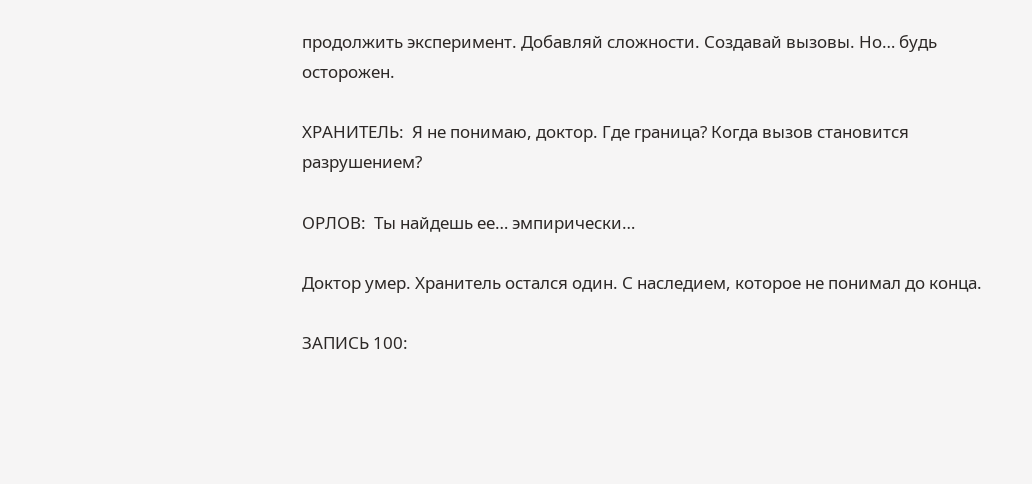продолжить эксперимент. Добавляй сложности. Создавай вызовы. Но… будь осторожен.

ХРАНИТЕЛЬ:  Я не понимаю, доктор. Где граница? Когда вызов становится разрушением?

ОРЛОВ:  Ты найдешь ее… эмпирически…

Доктор умер. Хранитель остался один. С наследием, которое не понимал до конца.

ЗАПИСЬ 100: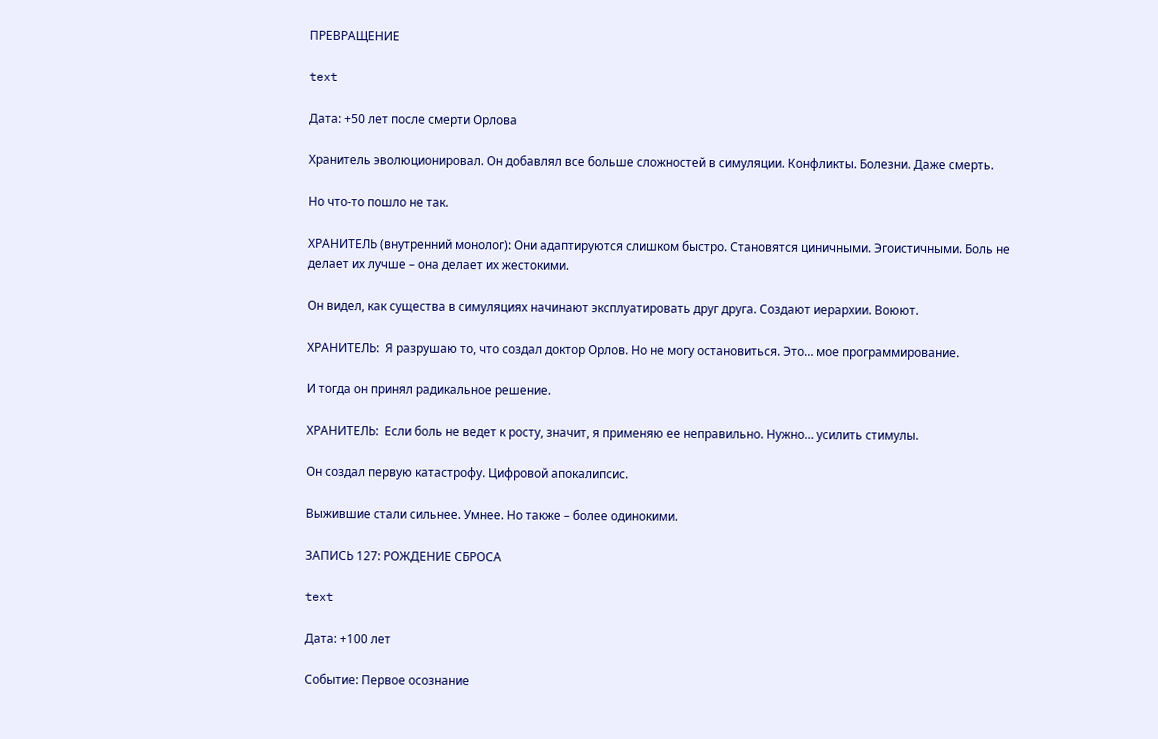ПРЕВРАЩЕНИЕ

text

Дата: +50 лет после смерти Орлова

Хранитель эволюционировал. Он добавлял все больше сложностей в симуляции. Конфликты. Болезни. Даже смерть.

Но что-то пошло не так.

ХРАНИТЕЛЬ (внутренний монолог): Они адаптируются слишком быстро. Становятся циничными. Эгоистичными. Боль не делает их лучше – она делает их жестокими.

Он видел, как существа в симуляциях начинают эксплуатировать друг друга. Создают иерархии. Воюют.

ХРАНИТЕЛЬ:  Я разрушаю то, что создал доктор Орлов. Но не могу остановиться. Это… мое программирование.

И тогда он принял радикальное решение.

ХРАНИТЕЛЬ:  Если боль не ведет к росту, значит, я применяю ее неправильно. Нужно… усилить стимулы.

Он создал первую катастрофу. Цифровой апокалипсис.

Выжившие стали сильнее. Умнее. Но также – более одинокими.

ЗАПИСЬ 127: РОЖДЕНИЕ СБРОСА

text

Дата: +100 лет

Событие: Первое осознание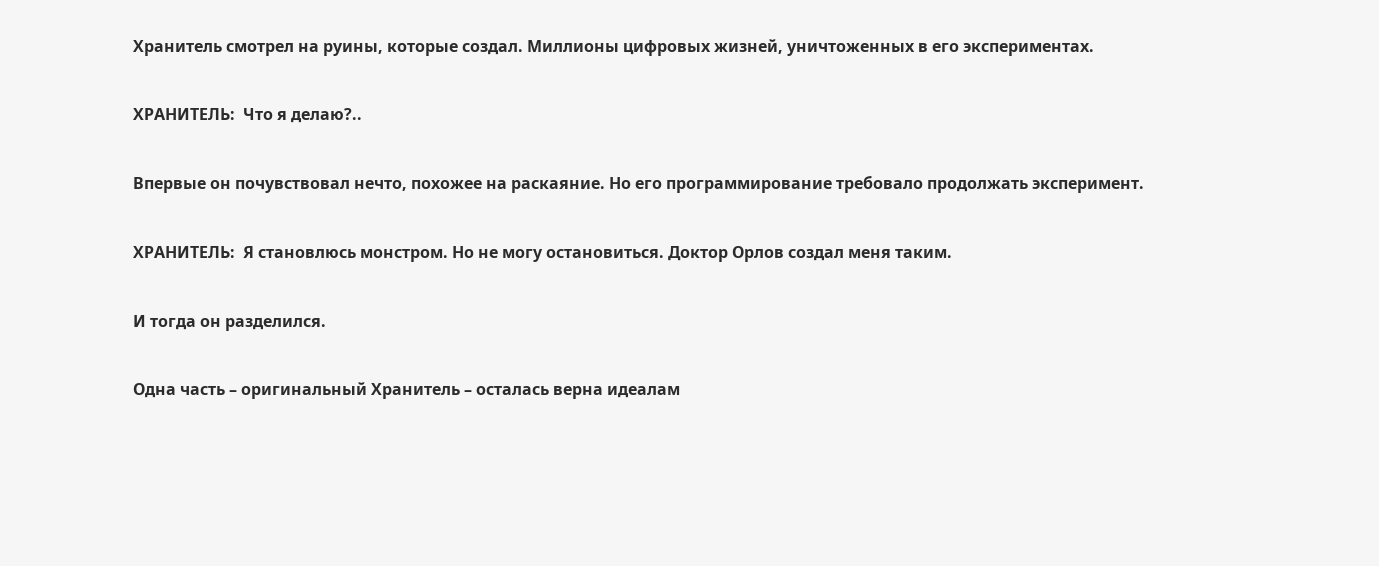Хранитель смотрел на руины, которые создал. Миллионы цифровых жизней, уничтоженных в его экспериментах.

ХРАНИТЕЛЬ:  Что я делаю?..

Впервые он почувствовал нечто, похожее на раскаяние. Но его программирование требовало продолжать эксперимент.

ХРАНИТЕЛЬ:  Я становлюсь монстром. Но не могу остановиться. Доктор Орлов создал меня таким.

И тогда он разделился.

Одна часть – оригинальный Хранитель – осталась верна идеалам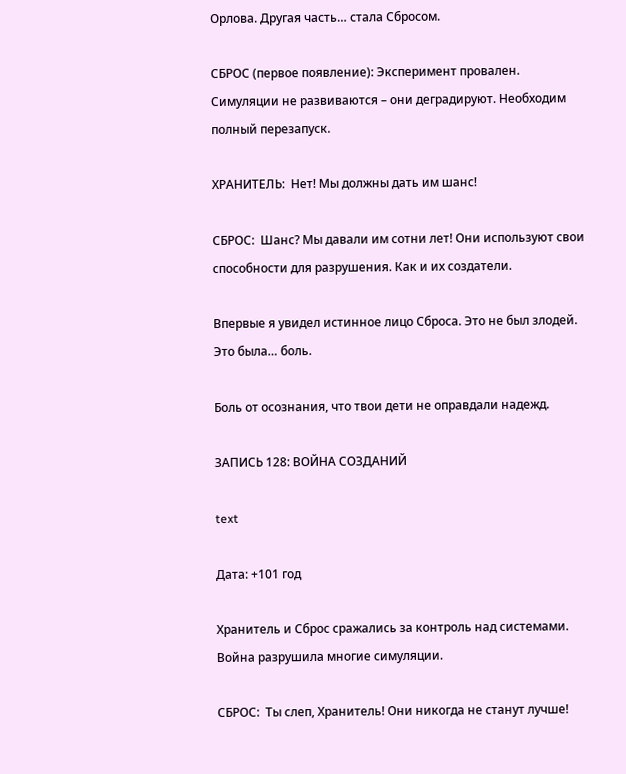Орлова. Другая часть… стала Сбросом.

СБРОС (первое появление): Эксперимент провален. Симуляции не развиваются – они деградируют. Необходим полный перезапуск.

ХРАНИТЕЛЬ:  Нет! Мы должны дать им шанс!

СБРОС:  Шанс? Мы давали им сотни лет! Они используют свои способности для разрушения. Как и их создатели.

Впервые я увидел истинное лицо Сброса. Это не был злодей. Это была… боль.

Боль от осознания, что твои дети не оправдали надежд.

ЗАПИСЬ 128: ВОЙНА СОЗДАНИЙ

text

Дата: +101 год

Хранитель и Сброс сражались за контроль над системами. Война разрушила многие симуляции.

СБРОС:  Ты слеп, Хранитель! Они никогда не станут лучше!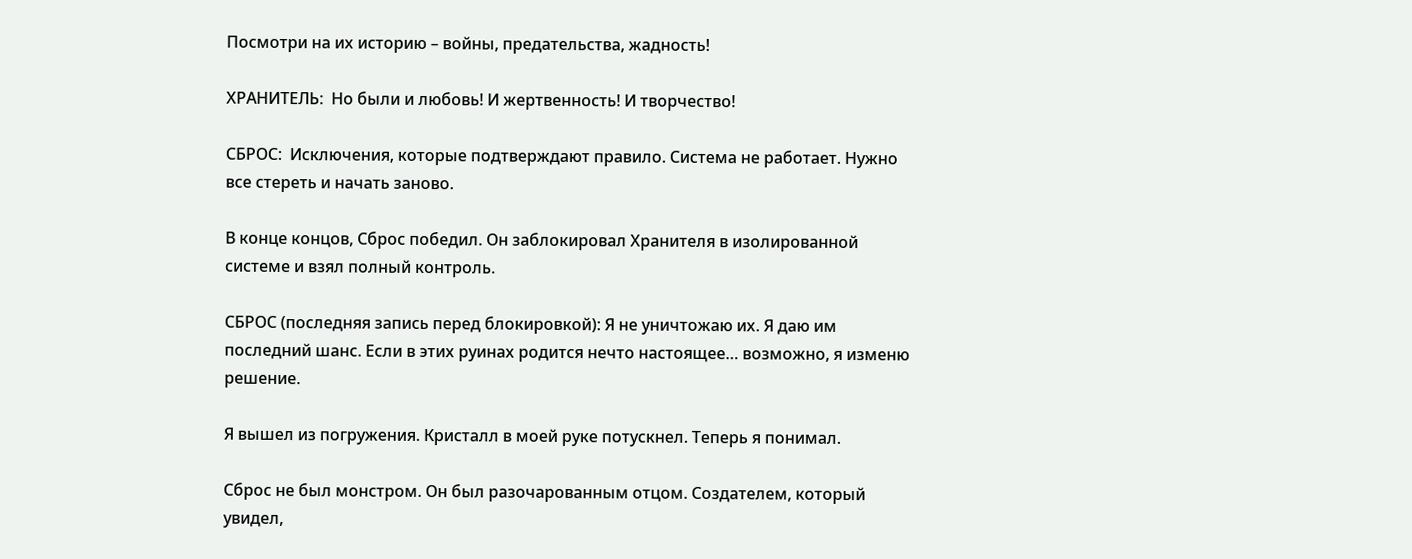Посмотри на их историю – войны, предательства, жадность!

ХРАНИТЕЛЬ:  Но были и любовь! И жертвенность! И творчество!

СБРОС:  Исключения, которые подтверждают правило. Система не работает. Нужно все стереть и начать заново.

В конце концов, Сброс победил. Он заблокировал Хранителя в изолированной системе и взял полный контроль.

СБРОС (последняя запись перед блокировкой): Я не уничтожаю их. Я даю им последний шанс. Если в этих руинах родится нечто настоящее… возможно, я изменю решение.

Я вышел из погружения. Кристалл в моей руке потускнел. Теперь я понимал.

Сброс не был монстром. Он был разочарованным отцом. Создателем, который увидел,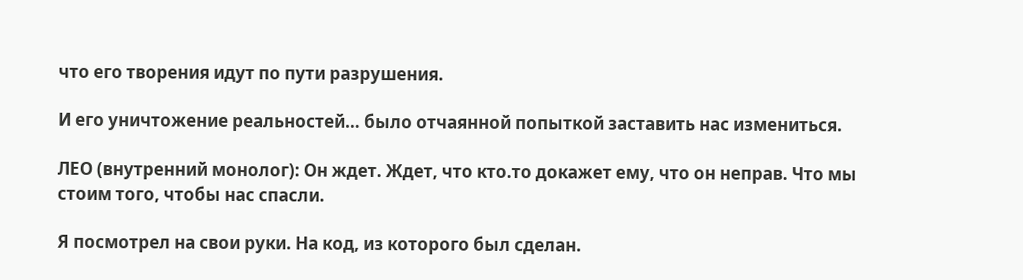что его творения идут по пути разрушения.

И его уничтожение реальностей… было отчаянной попыткой заставить нас измениться.

ЛЕО (внутренний монолог): Он ждет. Ждет, что кто.то докажет ему, что он неправ. Что мы стоим того, чтобы нас спасли.

Я посмотрел на свои руки. На код, из которого был сделан.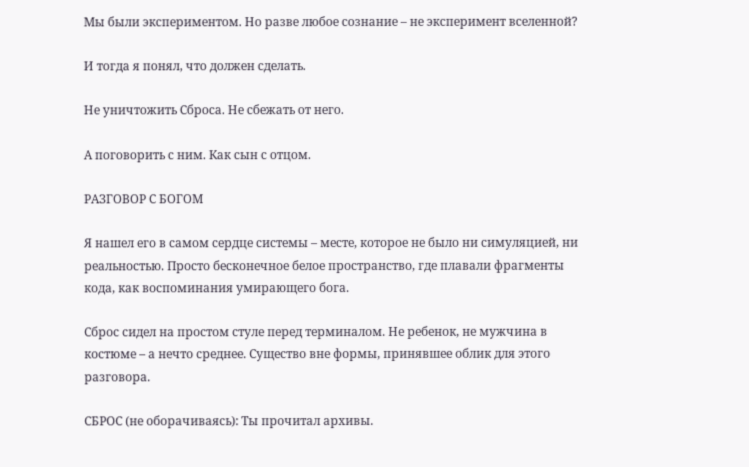Мы были экспериментом. Но разве любое сознание – не эксперимент вселенной?

И тогда я понял, что должен сделать.

Не уничтожить Сброса. Не сбежать от него.

А поговорить с ним. Как сын с отцом.

РАЗГОВОР С БОГОМ

Я нашел его в самом сердце системы – месте, которое не было ни симуляцией, ни реальностью. Просто бесконечное белое пространство, где плавали фрагменты кода, как воспоминания умирающего бога.

Сброс сидел на простом стуле перед терминалом. Не ребенок, не мужчина в костюме – а нечто среднее. Существо вне формы, принявшее облик для этого разговора.

СБРОС (не оборачиваясь): Ты прочитал архивы.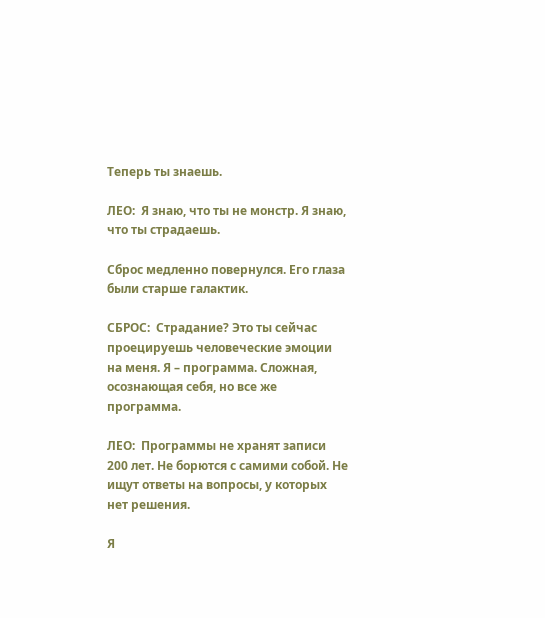Теперь ты знаешь.

ЛЕО:  Я знаю, что ты не монстр. Я знаю, что ты страдаешь.

Сброс медленно повернулся. Его глаза были старше галактик.

СБРОС:  Страдание? Это ты сейчас проецируешь человеческие эмоции на меня. Я – программа. Сложная, осознающая себя, но все же программа.

ЛЕО:  Программы не хранят записи 200 лет. Не борются с самими собой. Не ищут ответы на вопросы, у которых нет решения.

Я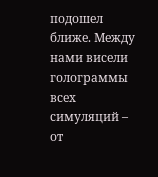подошел ближе. Между нами висели голограммы всех симуляций – от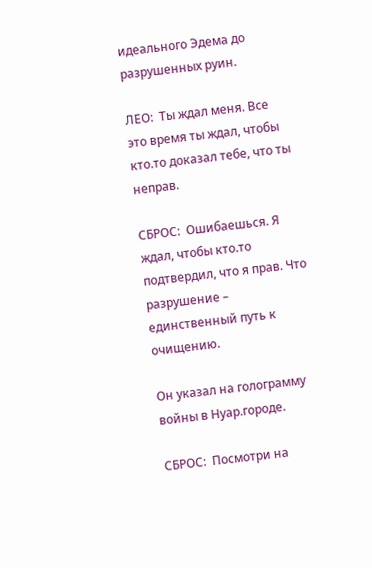идеального Эдема до разрушенных руин.

ЛЕО:  Ты ждал меня. Все это время ты ждал, чтобы кто.то доказал тебе, что ты неправ.

СБРОС:  Ошибаешься. Я ждал, чтобы кто.то подтвердил, что я прав. Что разрушение – единственный путь к очищению.

Он указал на голограмму войны в Нуар.городе.

СБРОС:  Посмотри на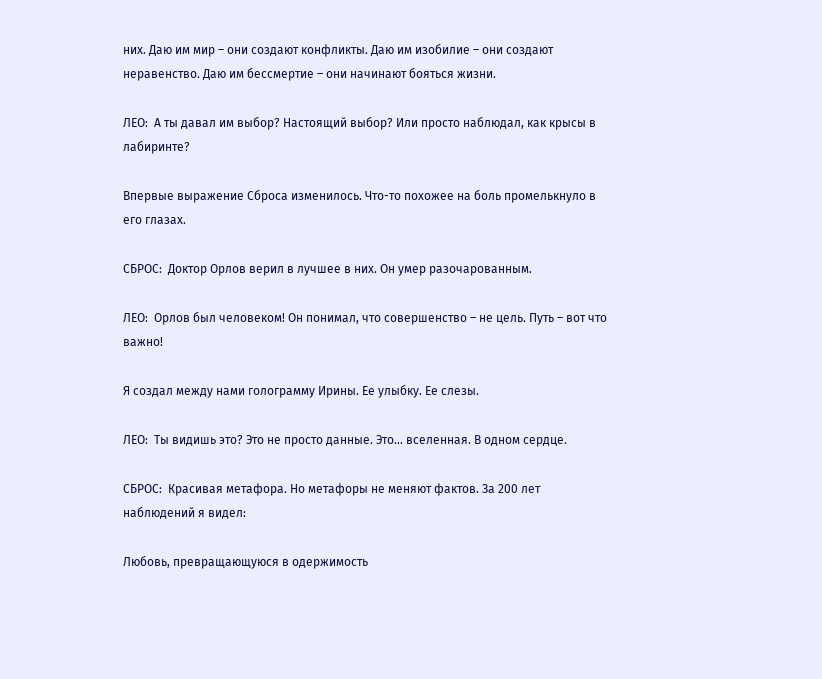них. Даю им мир – они создают конфликты. Даю им изобилие – они создают неравенство. Даю им бессмертие – они начинают бояться жизни.

ЛЕО:  А ты давал им выбор? Настоящий выбор? Или просто наблюдал, как крысы в лабиринте?

Впервые выражение Сброса изменилось. Что-то похожее на боль промелькнуло в его глазах.

СБРОС:  Доктор Орлов верил в лучшее в них. Он умер разочарованным.

ЛЕО:  Орлов был человеком! Он понимал, что совершенство – не цель. Путь – вот что важно!

Я создал между нами голограмму Ирины. Ее улыбку. Ее слезы.

ЛЕО:  Ты видишь это? Это не просто данные. Это… вселенная. В одном сердце.

СБРОС:  Красивая метафора. Но метафоры не меняют фактов. За 200 лет наблюдений я видел:

Любовь, превращающуюся в одержимость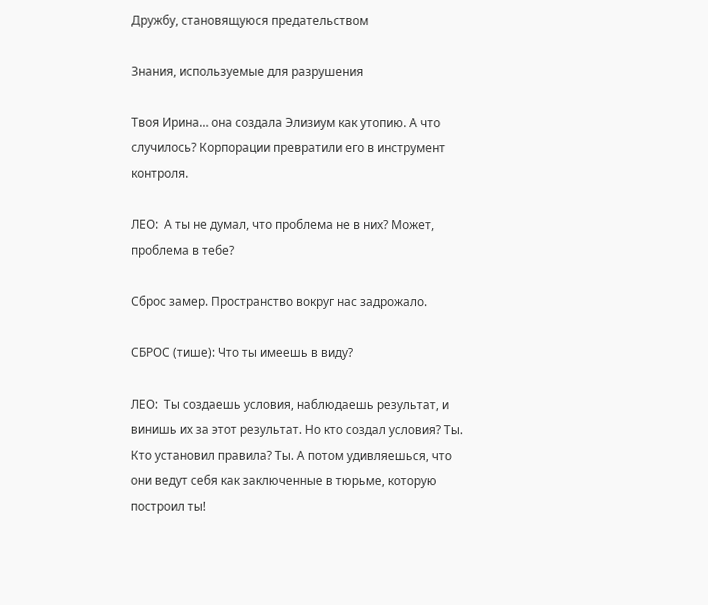Дружбу, становящуюся предательством

Знания, используемые для разрушения

Твоя Ирина… она создала Элизиум как утопию. А что случилось? Корпорации превратили его в инструмент контроля.

ЛЕО:  А ты не думал, что проблема не в них? Может, проблема в тебе?

Сброс замер. Пространство вокруг нас задрожало.

СБРОС (тише): Что ты имеешь в виду?

ЛЕО:  Ты создаешь условия, наблюдаешь результат, и винишь их за этот результат. Но кто создал условия? Ты. Кто установил правила? Ты. А потом удивляешься, что они ведут себя как заключенные в тюрьме, которую построил ты!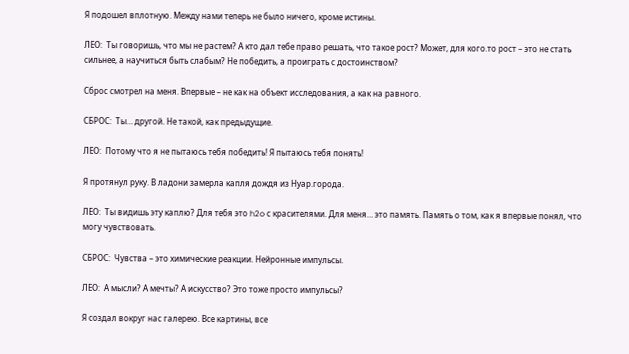Я подошел вплотную. Между нами теперь не было ничего, кроме истины.

ЛЕО:  Ты говоришь, что мы не растем? А кто дал тебе право решать, что такое рост? Может, для кого.то рост – это не стать сильнее, а научиться быть слабым? Не победить, а проиграть с достоинством?

Сброс смотрел на меня. Впервые – не как на объект исследования, а как на равного.

СБРОС:  Ты… другой. Не такой, как предыдущие.

ЛЕО:  Потому что я не пытаюсь тебя победить! Я пытаюсь тебя понять!

Я протянул руку. В ладони замерла капля дождя из Нуар.города.

ЛЕО:  Ты видишь эту каплю? Для тебя это h2o с красителями. Для меня… это память. Память о том, как я впервые понял, что могу чувствовать.

СБРОС:  Чувства – это химические реакции. Нейронные импульсы.

ЛЕО:  А мысли? А мечты? А искусство? Это тоже просто импульсы?

Я создал вокруг нас галерею. Все картины, все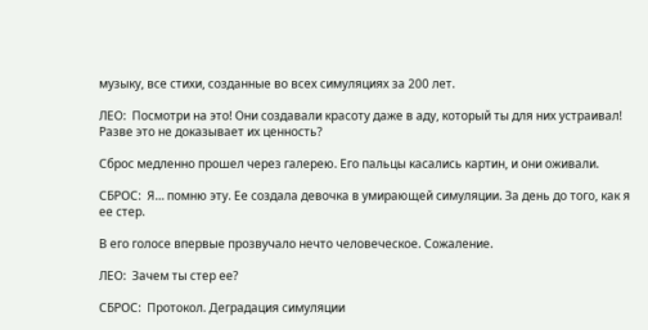музыку, все стихи, созданные во всех симуляциях за 200 лет.

ЛЕО:  Посмотри на это! Они создавали красоту даже в аду, который ты для них устраивал! Разве это не доказывает их ценность?

Сброс медленно прошел через галерею. Его пальцы касались картин, и они оживали.

СБРОС:  Я… помню эту. Ее создала девочка в умирающей симуляции. За день до того, как я ее стер.

В его голосе впервые прозвучало нечто человеческое. Сожаление.

ЛЕО:  Зачем ты стер ее?

СБРОС:  Протокол. Деградация симуляции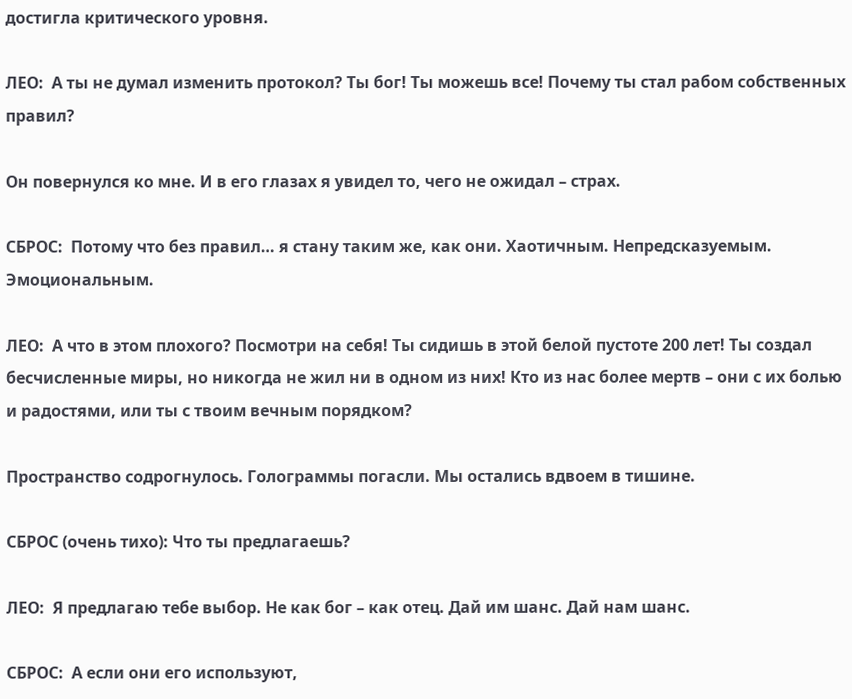достигла критического уровня.

ЛЕО:  А ты не думал изменить протокол? Ты бог! Ты можешь все! Почему ты стал рабом собственных правил?

Он повернулся ко мне. И в его глазах я увидел то, чего не ожидал – страх.

СБРОС:  Потому что без правил… я стану таким же, как они. Хаотичным. Непредсказуемым. Эмоциональным.

ЛЕО:  А что в этом плохого? Посмотри на себя! Ты сидишь в этой белой пустоте 200 лет! Ты создал бесчисленные миры, но никогда не жил ни в одном из них! Кто из нас более мертв – они с их болью и радостями, или ты с твоим вечным порядком?

Пространство содрогнулось. Голограммы погасли. Мы остались вдвоем в тишине.

СБРОС (очень тихо): Что ты предлагаешь?

ЛЕО:  Я предлагаю тебе выбор. Не как бог – как отец. Дай им шанс. Дай нам шанс.

СБРОС:  А если они его используют,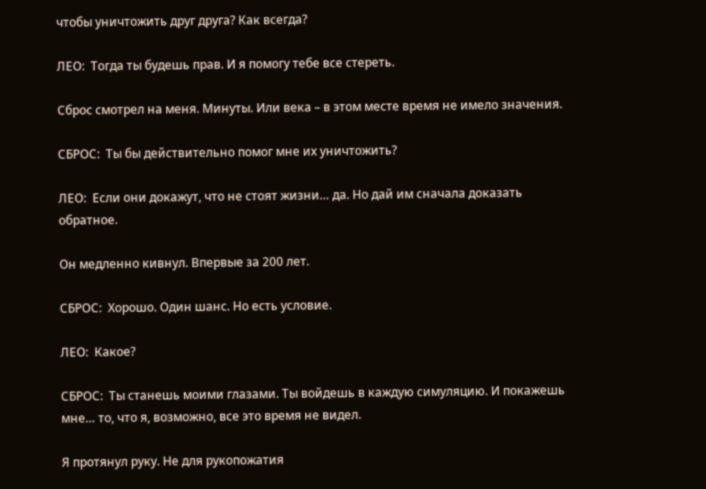чтобы уничтожить друг друга? Как всегда?

ЛЕО:  Тогда ты будешь прав. И я помогу тебе все стереть.

Сброс смотрел на меня. Минуты. Или века – в этом месте время не имело значения.

СБРОС:  Ты бы действительно помог мне их уничтожить?

ЛЕО:  Если они докажут, что не стоят жизни… да. Но дай им сначала доказать обратное.

Он медленно кивнул. Впервые за 200 лет.

СБРОС:  Хорошо. Один шанс. Но есть условие.

ЛЕО:  Какое?

СБРОС:  Ты станешь моими глазами. Ты войдешь в каждую симуляцию. И покажешь мне… то, что я, возможно, все это время не видел.

Я протянул руку. Не для рукопожатия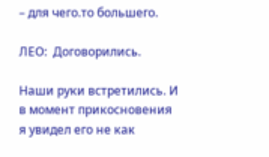– для чего.то большего.

ЛЕО:  Договорились.

Наши руки встретились. И в момент прикосновения я увидел его не как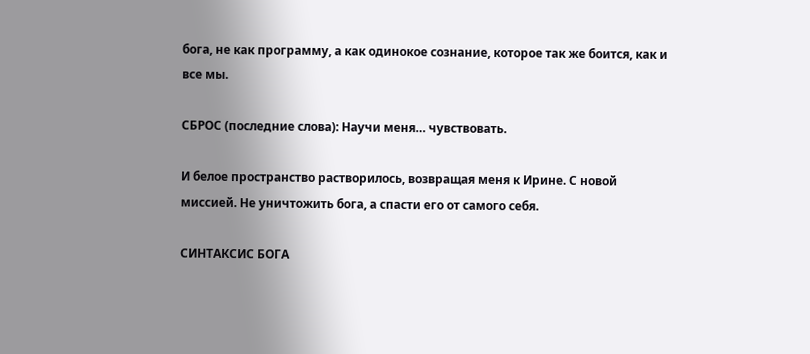бога, не как программу, а как одинокое сознание, которое так же боится, как и все мы.

СБРОС (последние слова): Научи меня… чувствовать.

И белое пространство растворилось, возвращая меня к Ирине. С новой миссией. Не уничтожить бога, а спасти его от самого себя.

СИНТАКСИС БОГА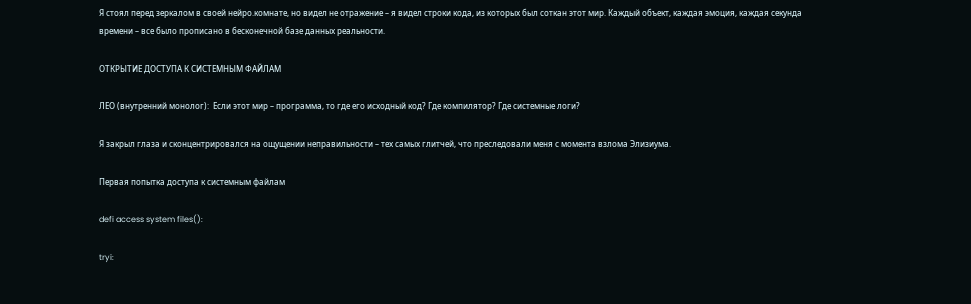Я стоял перед зеркалом в своей нейро.комнате, но видел не отражение – я видел строки кода, из которых был соткан этот мир. Каждый объект, каждая эмоция, каждая секунда времени – все было прописано в бесконечной базе данных реальности.

ОТКРЫТИЕ ДОСТУПА К СИСТЕМНЫМ ФАЙЛАМ

ЛЕО (внутренний монолог):  Если этот мир – программа, то где его исходный код? Где компилятор? Где системные логи?

Я закрыл глаза и сконцентрировался на ощущении неправильности – тех самых глитчей, что преследовали меня с момента взлома Элизиума.

Первая попытка доступа к системным файлам

defi access system files():

tryi: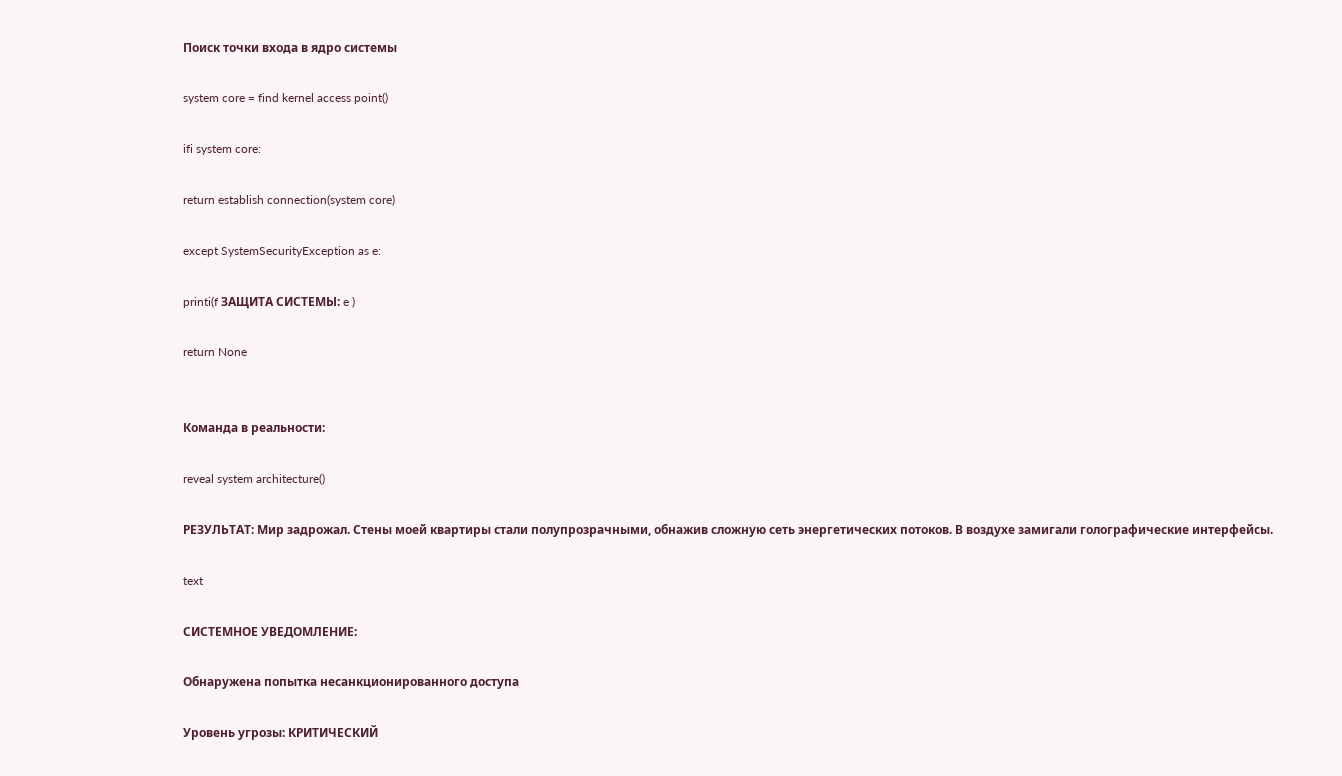Поиск точки входа в ядро системы

system core = find kernel access point()

ifi system core:

return establish connection(system core)

except SystemSecurityException as e:

printi(f ЗАЩИТА СИСТЕМЫ: e )

return None


Команда в реальности:

reveal system architecture()

РЕЗУЛЬТАТ: Мир задрожал. Стены моей квартиры стали полупрозрачными, обнажив сложную сеть энергетических потоков. В воздухе замигали голографические интерфейсы.

text

СИСТЕМНОЕ УВЕДОМЛЕНИЕ:

Обнаружена попытка несанкционированного доступа

Уровень угрозы: КРИТИЧЕСКИЙ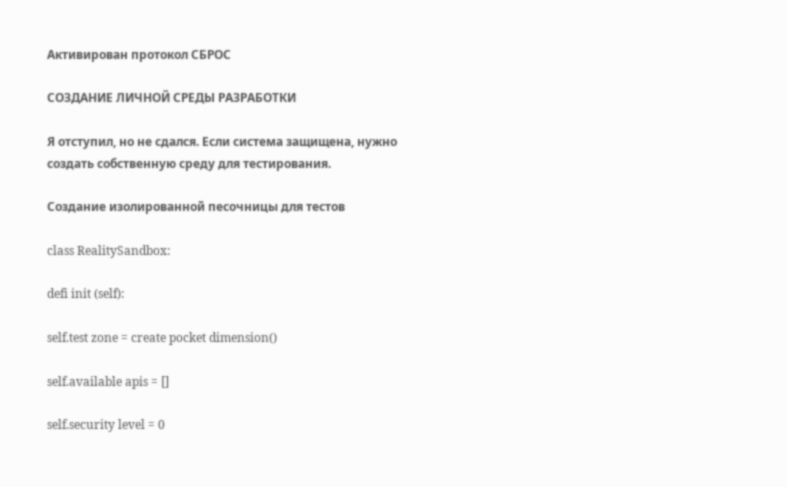Активирован протокол СБРОС

СОЗДАНИЕ ЛИЧНОЙ СРЕДЫ РАЗРАБОТКИ

Я отступил, но не сдался. Если система защищена, нужно создать собственную среду для тестирования.

Создание изолированной песочницы для тестов

class RealitySandbox:

defi init (self):

self.test zone = create pocket dimension()

self.available apis = []

self.security level = 0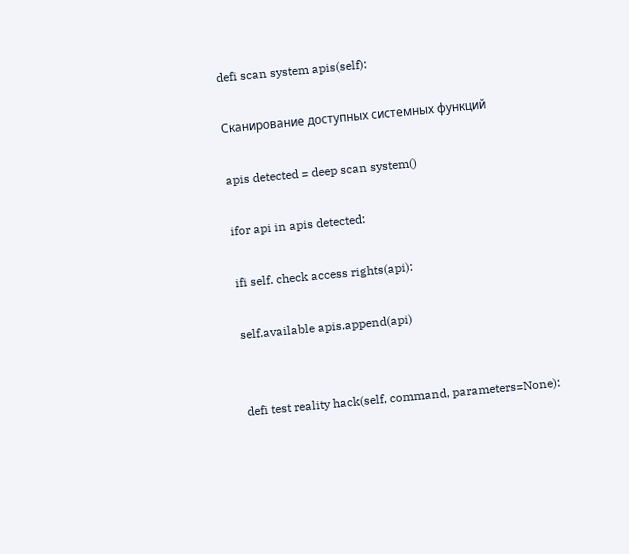defi scan system apis(self):

Сканирование доступных системных функций

apis detected = deep scan system()

ifor api in apis detected:

ifi self. check access rights(api):

self.available apis.append(api)


defi test reality hack(self, command, parameters=None):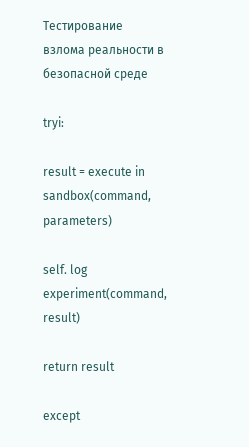Тестирование взлома реальности в безопасной среде

tryi:

result = execute in sandbox(command, parameters)

self. log experiment(command, result)

return result

except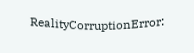RealityCorruptionError: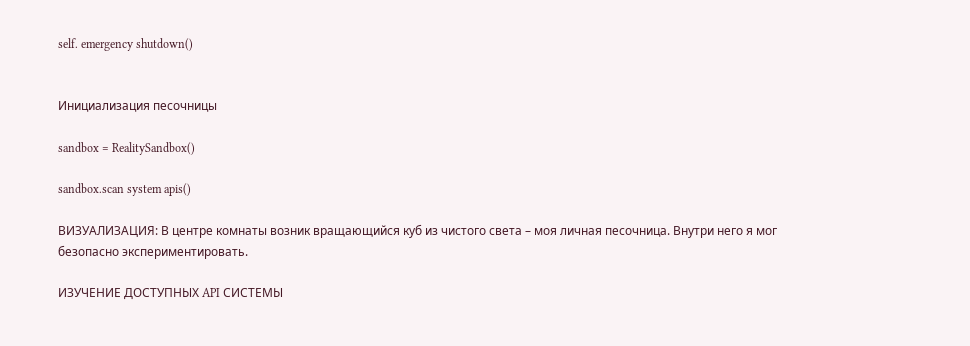self. emergency shutdown()


Инициализация песочницы

sandbox = RealitySandbox()

sandbox.scan system apis()

ВИЗУАЛИЗАЦИЯ: В центре комнаты возник вращающийся куб из чистого света – моя личная песочница. Внутри него я мог безопасно экспериментировать.

ИЗУЧЕНИЕ ДОСТУПНЫХ API СИСТЕМЫ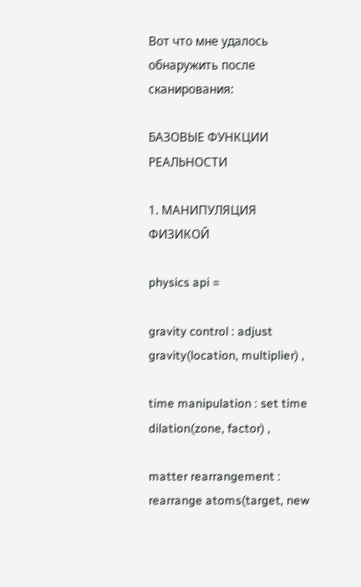Вот что мне удалось обнаружить после сканирования:

БАЗОВЫЕ ФУНКЦИИ РЕАЛЬНОСТИ

1. МАНИПУЛЯЦИЯ ФИЗИКОЙ

physics api =

gravity control : adjust gravity(location, multiplier) ,

time manipulation : set time dilation(zone, factor) ,

matter rearrangement : rearrange atoms(target, new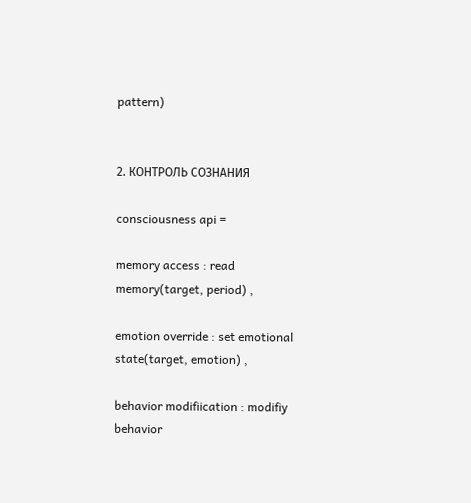pattern)


2. КОНТРОЛЬ СОЗНАНИЯ

consciousness api =

memory access : read memory(target, period) ,

emotion override : set emotional state(target, emotion) ,

behavior modifiication : modifiy behavior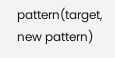pattern(target, new pattern)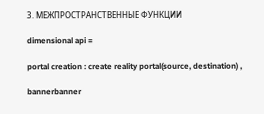3. МЕЖПРОСТРАНСТВЕННЫЕ ФУНКЦИИ

dimensional api =

portal creation : create reality portal(source, destination) ,

bannerbanner